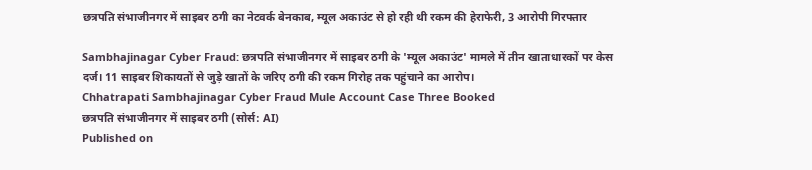छत्रपति संभाजीनगर में साइबर ठगी का नेटवर्क बेनकाब, म्यूल अकाउंट से हो रही थी रकम की हेराफेरी, 3 आरोपी गिरफ्तार

Sambhajinagar Cyber Fraud: छत्रपति संभाजीनगर में साइबर ठगी के 'म्यूल अकाउंट' मामले में तीन खाताधारकों पर केस दर्ज। 11 साइबर शिकायतों से जुड़े खातों के जरिए ठगी की रकम गिरोह तक पहुंचाने का आरोप।
Chhatrapati Sambhajinagar Cyber Fraud Mule Account Case Three Booked
छत्रपति संभाजीनगर में साइबर ठगी (सोर्स: AI)
Published on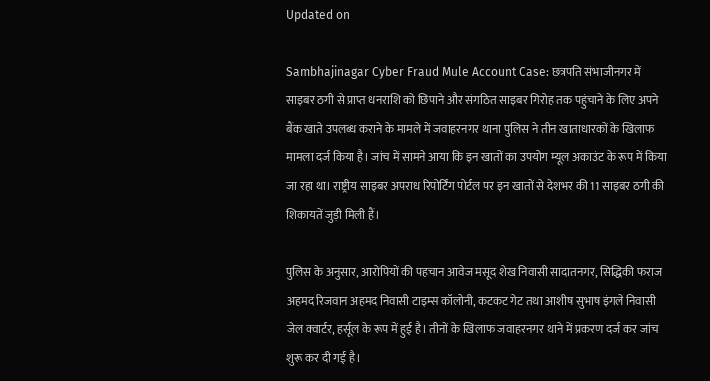Updated on

Sambhajinagar Cyber Fraud Mule Account Case: छत्रपति संभाजीनगर में साइबर ठगी से प्राप्त धनराशि को छिपाने और संगठित साइबर गिरोह तक पहुंचाने के लिए अपने बैंक खाते उपलब्ध कराने के मामले में जवाहरनगर थाना पुलिस ने तीन खाताधारकों के खिलाफ मामला दर्ज किया है। जांच में सामने आया कि इन खातों का उपयोग म्यूल अकाउंट के रूप में किया जा रहा था। राष्ट्रीय साइबर अपराध रिपोर्टिंग पोर्टल पर इन खातों से देशभर की 11 साइबर ठगी की शिकायतें जुड़ी मिली हैं।

पुलिस के अनुसार, आरोपियों की पहचान आवेज मसूद शेख निवासी सादातनगर, सिद्धिकी फराज अहमद रिजवान अहमद निवासी टाइम्स कॉलोनी, कटकट गेट तथा आशीष सुभाष इंगले निवासी जेल क्वार्टर, हर्सूल के रूप में हुई है। तीनों के खिलाफ जवाहरनगर थाने में प्रकरण दर्ज कर जांच शुरू कर दी गई है।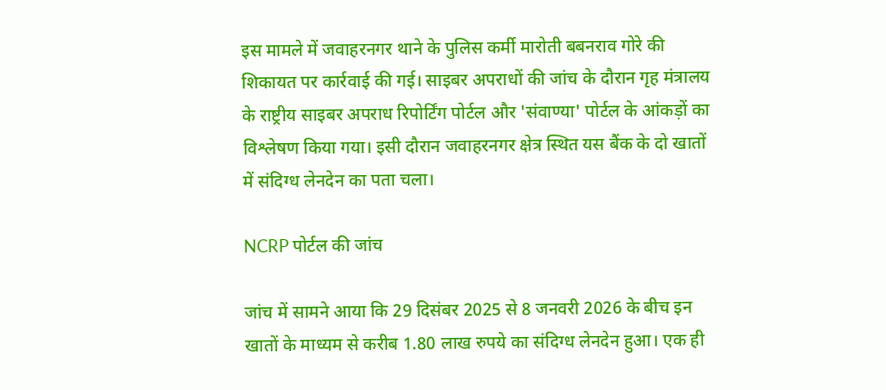इस मामले में जवाहरनगर थाने के पुलिस कर्मी मारोती बबनराव गोरे की शिकायत पर कार्रवाई की गई। साइबर अपराधों की जांच के दौरान गृह मंत्रालय के राष्ट्रीय साइबर अपराध रिपोर्टिंग पोर्टल और 'संवाण्या' पोर्टल के आंकड़ों का विश्लेषण किया गया। इसी दौरान जवाहरनगर क्षेत्र स्थित यस बैंक के दो खातों में संदिग्ध लेनदेन का पता चला।

NCRP पोर्टल की जांच

जांच में सामने आया कि 29 दिसंबर 2025 से 8 जनवरी 2026 के बीच इन खातों के माध्यम से करीब 1.80 लाख रुपये का संदिग्ध लेनदेन हुआ। एक ही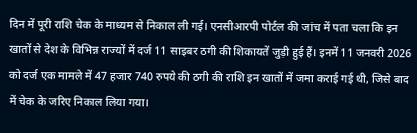दिन में पूरी राशि चेक के माध्यम से निकाल ली गई। एनसीआरपी पोर्टल की जांच में पता चला कि इन खातों से देश के विभिन्न राज्यों में दर्ज 11 साइबर ठगी की शिकायतें जुड़ी हुई हैं। इनमें 11 जनवरी 2026 को दर्ज एक मामले में 47 हजार 740 रुपये की ठगी की राशि इन खातों में जमा कराई गई थी, जिसे बाद में चेक के जरिए निकाल लिया गया।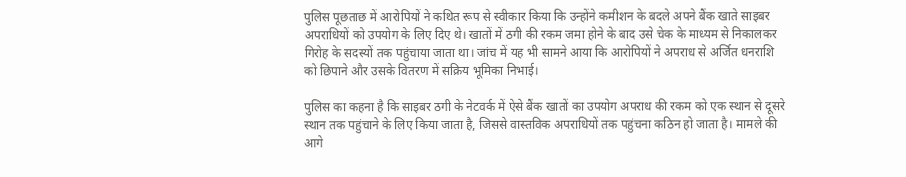पुलिस पूछताछ में आरोपियों ने कथित रूप से स्वीकार किया कि उन्होंने कमीशन के बदले अपने बैंक खाते साइबर अपराधियों को उपयोग के लिए दिए थे। खातों में ठगी की रकम जमा होने के बाद उसे चेक के माध्यम से निकालकर गिरोह के सदस्यों तक पहुंचाया जाता था। जांच में यह भी सामने आया कि आरोपियों ने अपराध से अर्जित धनराशि को छिपाने और उसके वितरण में सक्रिय भूमिका निभाई।

पुलिस का कहना है कि साइबर ठगी के नेटवर्क में ऐसे बैंक खातों का उपयोग अपराध की रकम को एक स्थान से दूसरे स्थान तक पहुंचाने के लिए किया जाता है, जिससे वास्तविक अपराधियों तक पहुंचना कठिन हो जाता है। मामले की आगे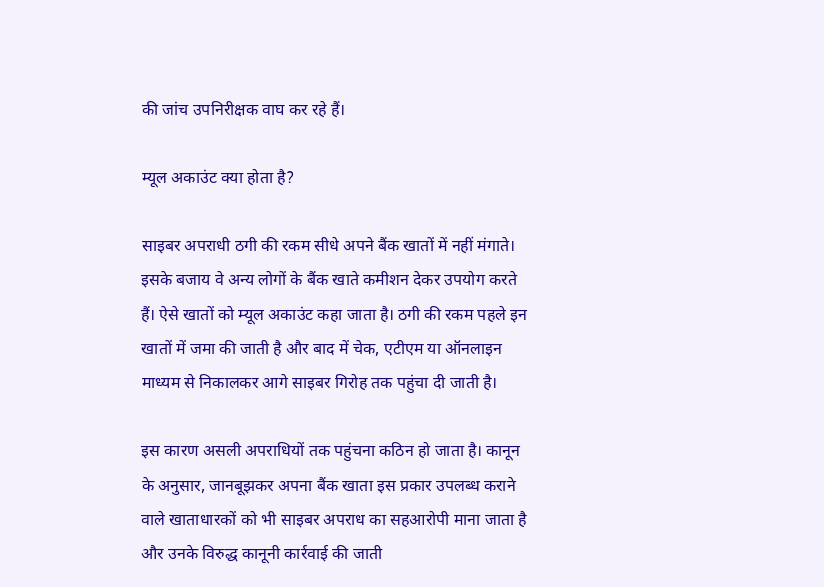की जांच उपनिरीक्षक वाघ कर रहे हैं।

म्यूल अकाउंट क्या होता है?

साइबर अपराधी ठगी की रकम सीधे अपने बैंक खातों में नहीं मंगाते। इसके बजाय वे अन्य लोगों के बैंक खाते कमीशन देकर उपयोग करते हैं। ऐसे खातों को म्यूल अकाउंट कहा जाता है। ठगी की रकम पहले इन खातों में जमा की जाती है और बाद में चेक, एटीएम या ऑनलाइन माध्यम से निकालकर आगे साइबर गिरोह तक पहुंचा दी जाती है।

इस कारण असली अपराधियों तक पहुंचना कठिन हो जाता है। कानून के अनुसार, जानबूझकर अपना बैंक खाता इस प्रकार उपलब्ध कराने वाले खाताधारकों को भी साइबर अपराध का सहआरोपी माना जाता है और उनके विरुद्ध कानूनी कार्रवाई की जाती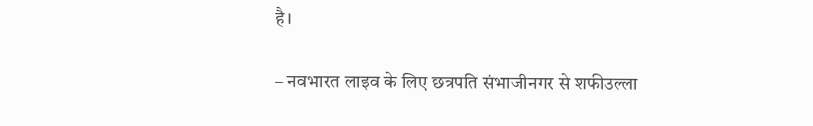है।

– नवभारत लाइव के लिए छत्रपति संभाजीनगर से शफीउल्ला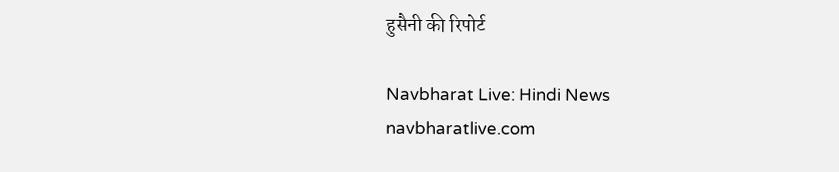हुसैनी की रिपोर्ट

Navbharat Live: Hindi News
navbharatlive.com